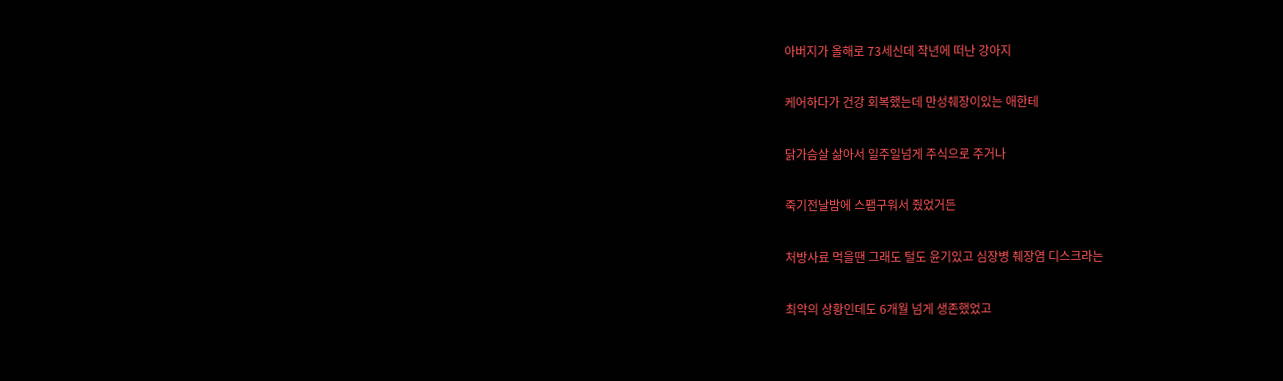아버지가 올해로 73세신데 작년에 떠난 강아지

케어하다가 건강 회복했는데 만성췌장이있는 애한테

닭가슴살 삶아서 일주일넘게 주식으로 주거나

죽기전날밤에 스팸구워서 줬었거든

처방사료 먹을땐 그래도 털도 윤기있고 심장병 췌장염 디스크라는

최악의 상황인데도 6개월 넘게 생존했었고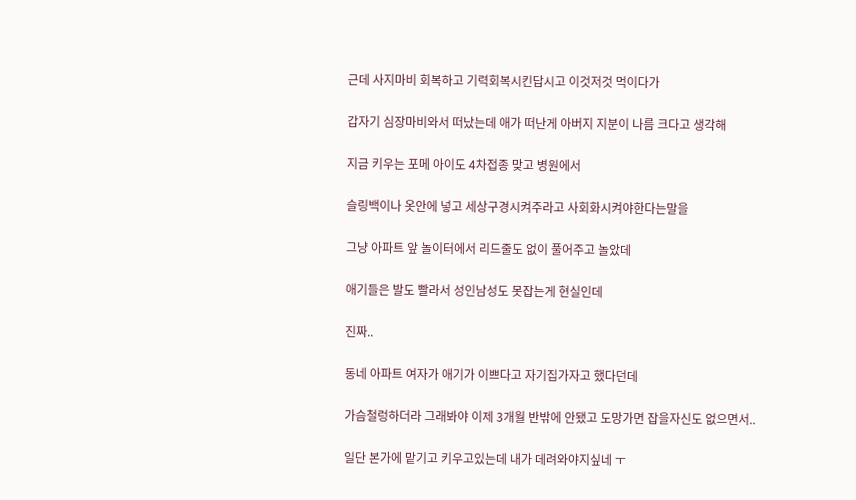근데 사지마비 회복하고 기력회복시킨답시고 이것저것 먹이다가

갑자기 심장마비와서 떠났는데 애가 떠난게 아버지 지분이 나름 크다고 생각해

지금 키우는 포메 아이도 4차접종 맞고 병원에서

슬링백이나 옷안에 넣고 세상구경시켜주라고 사회화시켜야한다는말을

그냥 아파트 앞 놀이터에서 리드줄도 없이 풀어주고 놀았데

애기들은 발도 빨라서 성인남성도 못잡는게 현실인데

진짜..

동네 아파트 여자가 애기가 이쁘다고 자기집가자고 했다던데

가슴철렁하더라 그래봐야 이제 3개월 반밖에 안됐고 도망가면 잡을자신도 없으면서..

일단 본가에 맡기고 키우고있는데 내가 데려와야지싶네 ㅜ